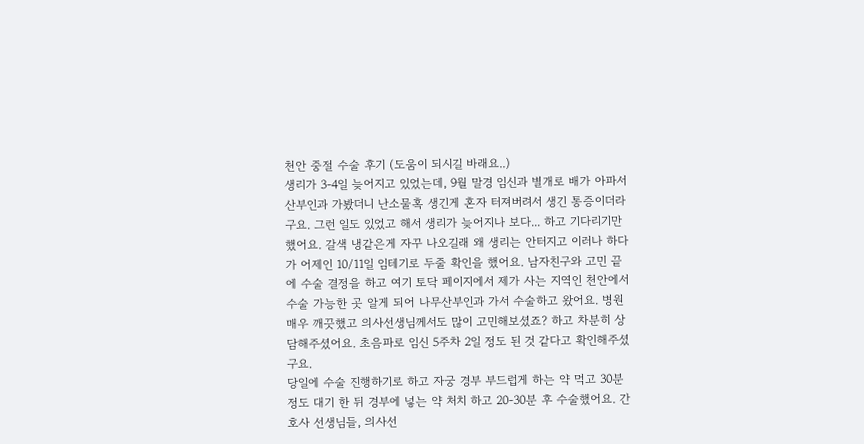천안 중절 수술 후기 (도움이 되시길 바래요..)
생리가 3-4일 늦어지고 있었는데, 9월 말경 임신과 별개로 배가 아파서 산부인과 가봤더니 난소물혹 생긴게 혼자 터져버려서 생긴 통증이더라구요. 그런 일도 있었고 해서 생리가 늦어지나 보다... 하고 기다리기만 했어요. 갈색 냉같은게 자꾸 나오길래 왜 생리는 안터지고 이러나 하다가 어제인 10/11일 임테기로 두줄 확인을 했어요. 남자친구와 고민 끝에 수술 결정을 하고 여기 토닥 페이지에서 제가 사는 지역인 천안에서 수술 가능한 곳 알게 되어 나무산부인과 가서 수술하고 왔어요. 병원 매우 깨끗했고 의사선생님께서도 많이 고민해보셨죠? 하고 차분히 상담해주셨어요. 초음파로 임신 5주차 2일 정도 된 것 같다고 확인해주셨구요.
당일에 수술 진행하기로 하고 자궁 경부 부드럽게 하는 약 먹고 30분정도 대기 한 뒤 경부에 넣는 약 처치 하고 20-30분 후 수술했어요. 간호사 선생님들, 의사선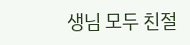생님 모두 친절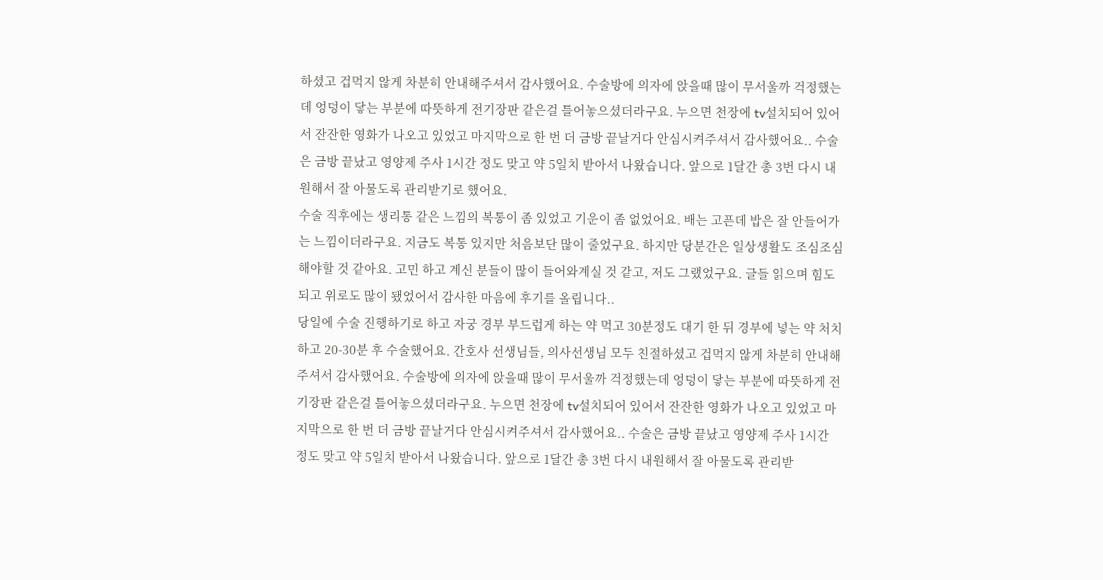하셨고 겁먹지 않게 차분히 안내해주셔서 감사했어요. 수술방에 의자에 앉을때 많이 무서울까 걱정했는데 엉덩이 닿는 부분에 따뜻하게 전기장판 같은걸 틀어놓으셨더라구요. 누으면 천장에 tv설치되어 있어서 잔잔한 영화가 나오고 있었고 마지막으로 한 번 더 금방 끝날거다 안심시켜주셔서 감사했어요.. 수술은 금방 끝났고 영양제 주사 1시간 정도 맞고 약 5일치 받아서 나왔습니다. 앞으로 1달간 총 3번 다시 내원해서 잘 아물도록 관리받기로 했어요.
수술 직후에는 생리통 같은 느낌의 복통이 좀 있었고 기운이 좀 없었어요. 배는 고픈데 밥은 잘 안들어가는 느낌이더라구요. 지금도 복통 있지만 처음보단 많이 줄었구요. 하지만 당분간은 일상생활도 조심조심 해야할 것 같아요. 고민 하고 계신 분들이 많이 들어와계실 것 같고, 저도 그랬었구요. 글들 읽으며 힘도 되고 위로도 많이 됐었어서 감사한 마음에 후기를 올립니다..
당일에 수술 진행하기로 하고 자궁 경부 부드럽게 하는 약 먹고 30분정도 대기 한 뒤 경부에 넣는 약 처치 하고 20-30분 후 수술했어요. 간호사 선생님들, 의사선생님 모두 친절하셨고 겁먹지 않게 차분히 안내해주셔서 감사했어요. 수술방에 의자에 앉을때 많이 무서울까 걱정했는데 엉덩이 닿는 부분에 따뜻하게 전기장판 같은걸 틀어놓으셨더라구요. 누으면 천장에 tv설치되어 있어서 잔잔한 영화가 나오고 있었고 마지막으로 한 번 더 금방 끝날거다 안심시켜주셔서 감사했어요.. 수술은 금방 끝났고 영양제 주사 1시간 정도 맞고 약 5일치 받아서 나왔습니다. 앞으로 1달간 총 3번 다시 내원해서 잘 아물도록 관리받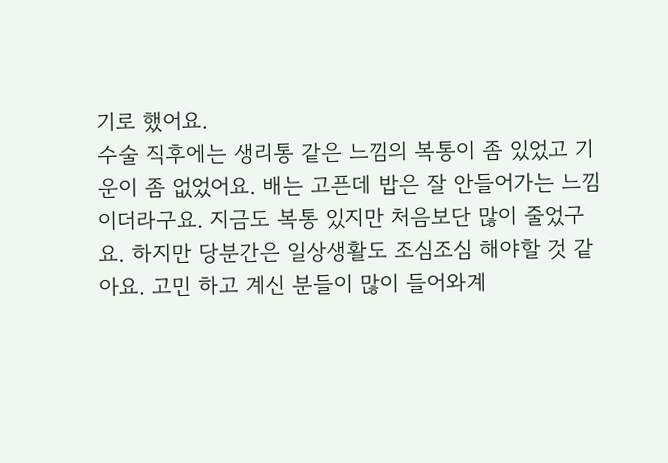기로 했어요.
수술 직후에는 생리통 같은 느낌의 복통이 좀 있었고 기운이 좀 없었어요. 배는 고픈데 밥은 잘 안들어가는 느낌이더라구요. 지금도 복통 있지만 처음보단 많이 줄었구요. 하지만 당분간은 일상생활도 조심조심 해야할 것 같아요. 고민 하고 계신 분들이 많이 들어와계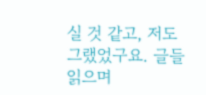실 것 같고, 저도 그랬었구요. 글들 읽으며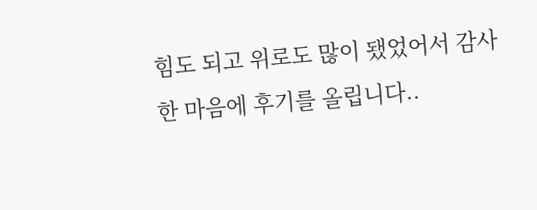힘도 되고 위로도 많이 됐었어서 감사한 마음에 후기를 올립니다..